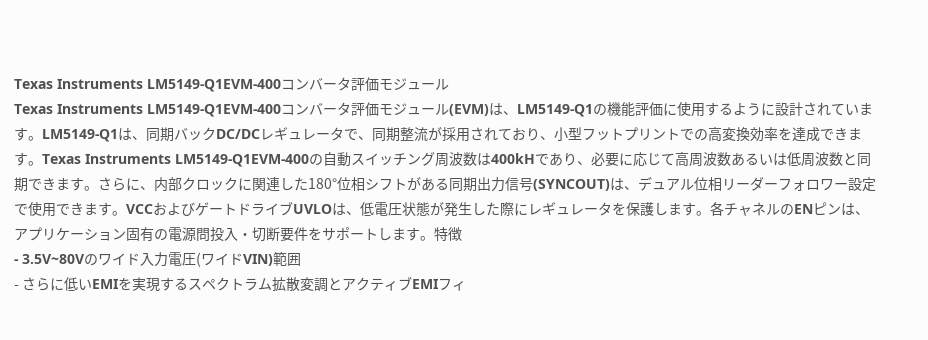Texas Instruments LM5149-Q1EVM-400コンバータ評価モジュール
Texas Instruments LM5149-Q1EVM-400コンバータ評価モジュール(EVM)は、LM5149-Q1の機能評価に使用するように設計されています。LM5149-Q1は、同期バックDC/DCレギュレータで、同期整流が採用されており、小型フットプリントでの高変換効率を達成できます。Texas Instruments LM5149-Q1EVM-400の自動スイッチング周波数は400kHであり、必要に応じて高周波数あるいは低周波数と同期できます。さらに、内部クロックに関連した180°位相シフトがある同期出力信号(SYNCOUT)は、デュアル位相リーダーフォロワー設定で使用できます。VCCおよびゲートドライブUVLOは、低電圧状態が発生した際にレギュレータを保護します。各チャネルのENピンは、アプリケーション固有の電源問投入・切断要件をサポートします。特徴
- 3.5V~80Vのワイド入力電圧(ワイドVIN)範囲
- さらに低いEMIを実現するスペクトラム拡散変調とアクティブEMIフィ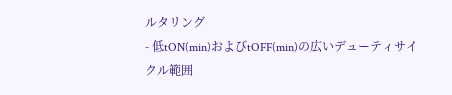ルタリング
- 低tON(min)およびtOFF(min)の広いデューティサイクル範囲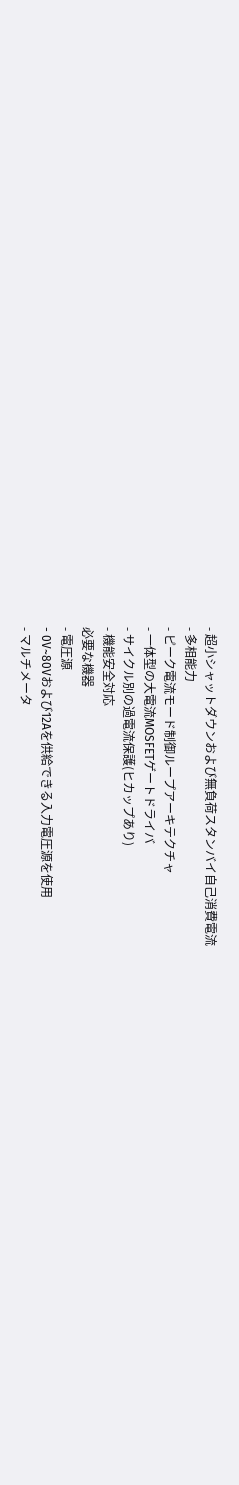- 超小シャットダウンおよび無負荷スタンバイ自己消費電流
- 多相能力
- ピーク電流モード制御ループアーキテクチャ
- 一体型の大電流MOSFETゲートドライバ
- サイクル別の過電流保護(ヒカップあり)
- 機能安全対応
必要な機器
- 電圧源
- 0V~80Vおよび12Aを供給できる入力電圧源を使用
- マルチメータ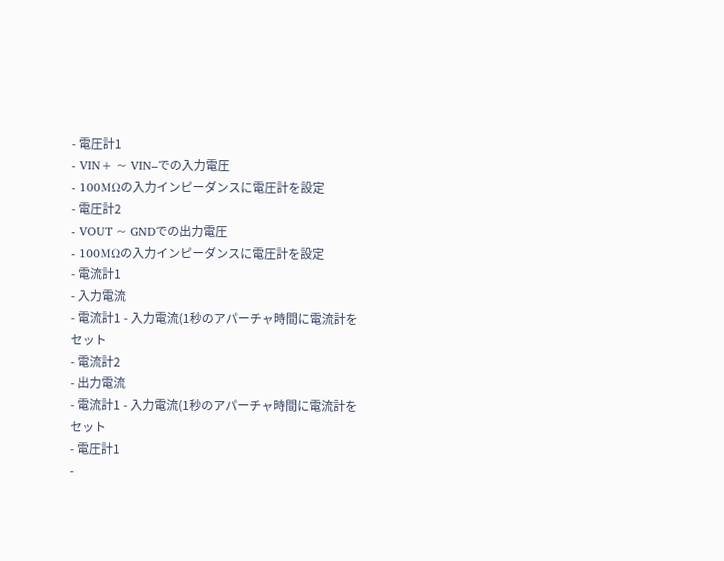- 電圧計1
- VIN+ ~ VIN–での入力電圧
- 100MΩの入力インピーダンスに電圧計を設定
- 電圧計2
- VOUT ~ GNDでの出力電圧
- 100MΩの入力インピーダンスに電圧計を設定
- 電流計1
- 入力電流
- 電流計1 - 入力電流(1秒のアパーチャ時間に電流計をセット
- 電流計2
- 出力電流
- 電流計1 - 入力電流(1秒のアパーチャ時間に電流計をセット
- 電圧計1
-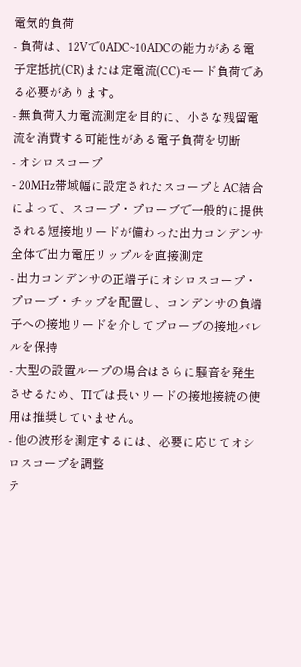電気的負荷
- 負荷は、12Vで0ADC~10ADCの能力がある電子定抵抗(CR)または定電流(CC)モード負荷である必要があります。
- 無負荷入力電流測定を目的に、小さな残留電流を消費する可能性がある電子負荷を切断
- オシロスコープ
- 20MHz帯域幅に設定されたスコープとAC結合によって、スコープ・プローブで一般的に提供される短接地リードが備わった出力コンデンサ全体で出力電圧リップルを直接測定
- 出力コンデンサの正端子にオシロスコープ・プローブ・チップを配置し、コンデンサの負端子への接地リードを介してプローブの接地バレルを保持
- 大型の設置ループの場合はさらに騒音を発生させるため、TIでは長いリードの接地接続の使用は推奨していません。
- 他の波形を測定するには、必要に応じてオシロスコープを調整
テ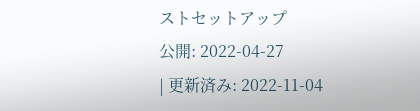ストセットアップ
公開: 2022-04-27
| 更新済み: 2022-11-04